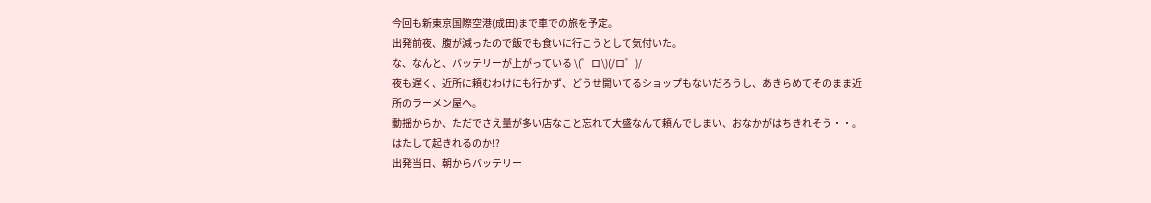今回も新東京国際空港(成田)まで車での旅を予定。
出発前夜、腹が減ったので飯でも食いに行こうとして気付いた。
な、なんと、バッテリーが上がっている \(゜ロ\)(/ロ゜)/
夜も遅く、近所に頼むわけにも行かず、どうせ開いてるショップもないだろうし、あきらめてそのまま近所のラーメン屋へ。
動揺からか、ただでさえ量が多い店なこと忘れて大盛なんて頼んでしまい、おなかがはちきれそう・・。
はたして起きれるのか!?
出発当日、朝からバッテリー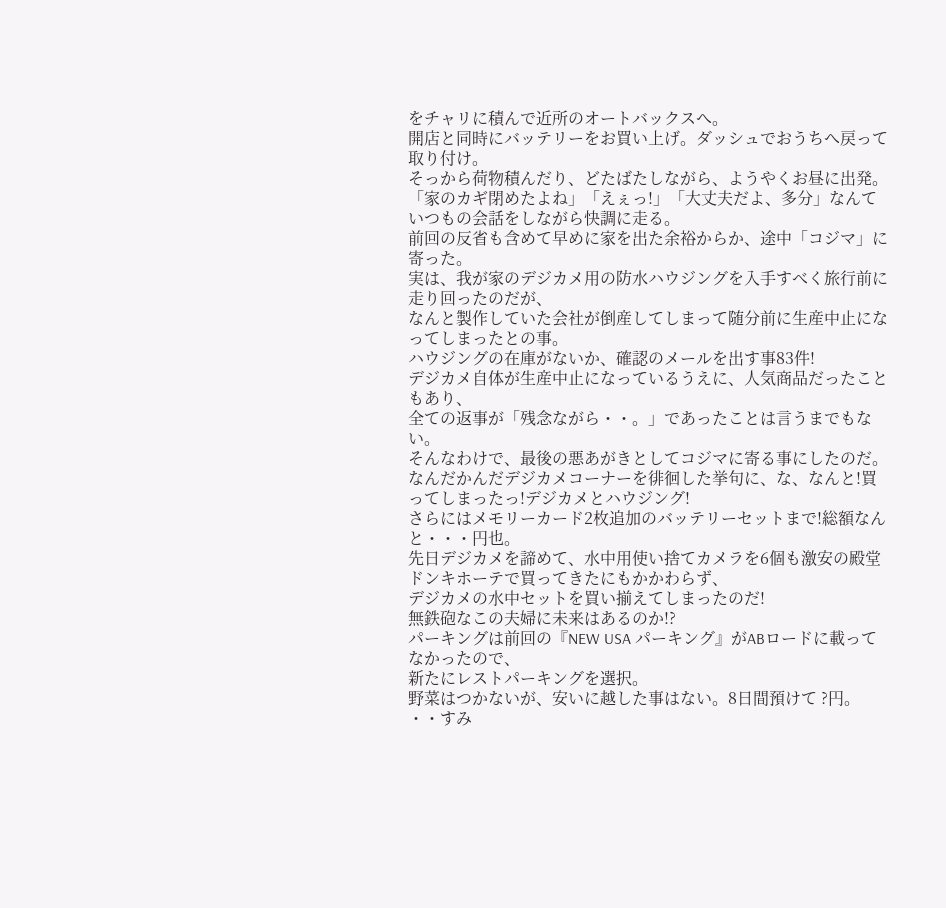をチャリに積んで近所のオートバックスへ。
開店と同時にバッテリーをお買い上げ。ダッシュでおうちへ戻って取り付け。
そっから荷物積んだり、どたばたしながら、ようやくお昼に出発。
「家のカギ閉めたよね」「えぇっ!」「大丈夫だよ、多分」なんていつもの会話をしながら快調に走る。
前回の反省も含めて早めに家を出た余裕からか、途中「コジマ」に寄った。
実は、我が家のデジカメ用の防水ハウジングを入手すべく旅行前に走り回ったのだが、
なんと製作していた会社が倒産してしまって随分前に生産中止になってしまったとの事。
ハウジングの在庫がないか、確認のメールを出す事83件!
デジカメ自体が生産中止になっているうえに、人気商品だったこともあり、
全ての返事が「残念ながら・・。」であったことは言うまでもない。
そんなわけで、最後の悪あがきとしてコジマに寄る事にしたのだ。
なんだかんだデジカメコーナーを徘徊した挙句に、な、なんと!買ってしまったっ!デジカメとハウジング!
さらにはメモリーカード2枚追加のバッテリーセットまで!総額なんと・・・円也。
先日デジカメを諦めて、水中用使い捨てカメラを6個も激安の殿堂ドンキホーテで買ってきたにもかかわらず、
デジカメの水中セットを買い揃えてしまったのだ!
無鉄砲なこの夫婦に未来はあるのか!?
パーキングは前回の『NEW USA パーキング』がABロードに載ってなかったので、
新たにレストパーキングを選択。
野菜はつかないが、安いに越した事はない。8日間預けて ?円。
・・すみ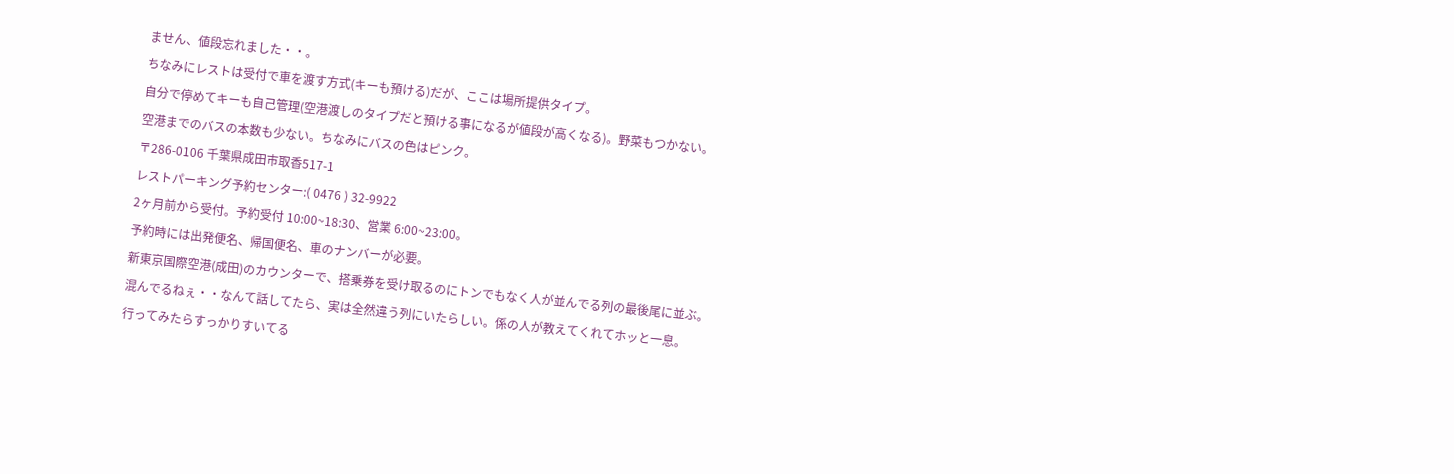ません、値段忘れました・・。
ちなみにレストは受付で車を渡す方式(キーも預ける)だが、ここは場所提供タイプ。
自分で停めてキーも自己管理(空港渡しのタイプだと預ける事になるが値段が高くなる)。野菜もつかない。
空港までのバスの本数も少ない。ちなみにバスの色はピンク。
〒286-0106 千葉県成田市取香517-1
レストパーキング予約センター:( 0476 ) 32-9922
2ヶ月前から受付。予約受付 10:00~18:30、営業 6:00~23:00。
予約時には出発便名、帰国便名、車のナンバーが必要。
新東京国際空港(成田)のカウンターで、搭乗券を受け取るのにトンでもなく人が並んでる列の最後尾に並ぶ。
混んでるねぇ・・なんて話してたら、実は全然違う列にいたらしい。係の人が教えてくれてホッと一息。
行ってみたらすっかりすいてる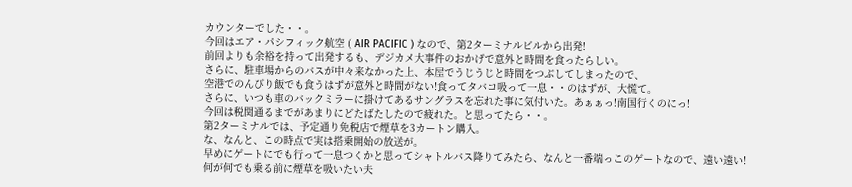カウンターでした・・。
今回はエア・パシフィック航空 ( AIR PACIFIC ) なので、第2ターミナルビルから出発!
前回よりも余裕を持って出発するも、デジカメ大事件のおかげで意外と時間を食ったらしい。
さらに、駐車場からのバスが中々来なかった上、本屋でうじうじと時間をつぶしてしまったので、
空港でのんびり飯でも食うはずが意外と時間がない!食ってタバコ吸って一息・・のはずが、大慌て。
さらに、いつも車のバックミラーに掛けてあるサングラスを忘れた事に気付いた。あぁぁっ!南国行くのにっ!
今回は税関通るまでがあまりにどたばたしたので疲れた。と思ってたら・・。
第2ターミナルでは、予定通り免税店で煙草を3カートン購入。
な、なんと、この時点で実は搭乗開始の放送が。
早めにゲートにでも行って一息つくかと思ってシャトルバス降りてみたら、なんと一番端っこのゲートなので、遠い遠い!
何が何でも乗る前に煙草を吸いたい夫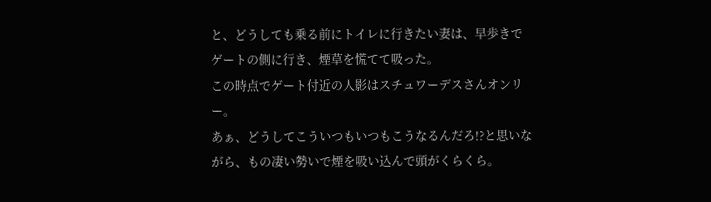と、どうしても乗る前にトイレに行きたい妻は、早歩きでゲートの側に行き、煙草を慌てて吸った。
この時点でゲート付近の人影はスチュワーデスさんオンリー。
あぁ、どうしてこういつもいつもこうなるんだろ!?と思いながら、もの凄い勢いで煙を吸い込んで頭がくらくら。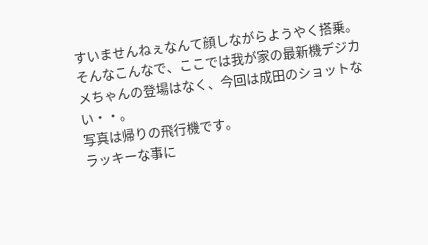すいませんねぇなんて顔しながらようやく搭乗。
そんなこんなで、ここでは我が家の最新機デジカメちゃんの登場はなく、今回は成田のショットない・・。
写真は帰りの飛行機です。
ラッキーな事に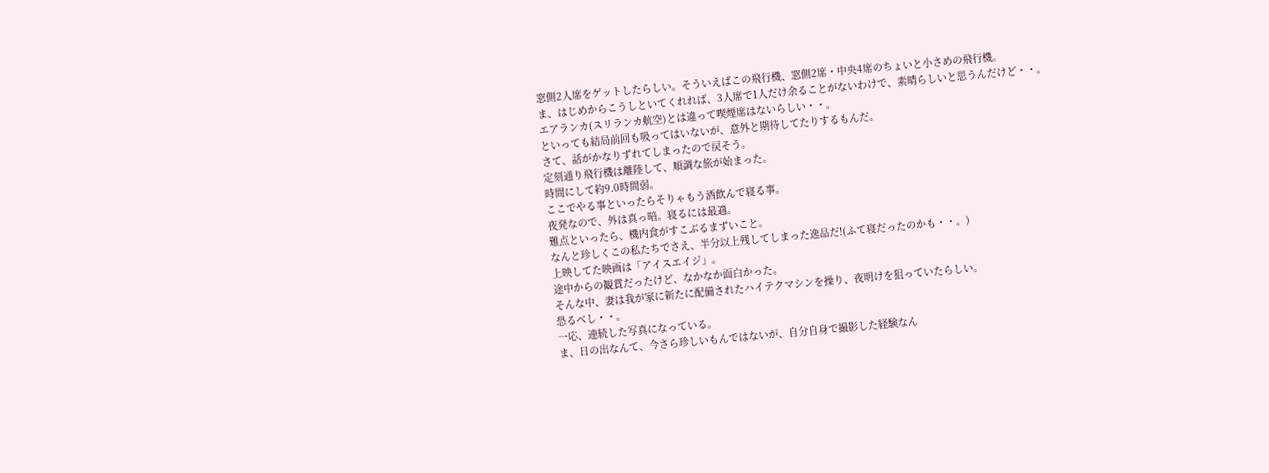窓側2人席をゲットしたらしい。そういえばこの飛行機、窓側2席・中央4席のちょいと小さめの飛行機。
ま、はじめからこうしといてくれれば、3人席で1人だけ余ることがないわけで、素晴らしいと思うんだけど・・。
エアランカ(スリランカ航空)とは違って喫煙席はないらしい・・。
といっても結局前回も吸ってはいないが、意外と期待してたりするもんだ。
さて、話がかなりずれてしまったので戻そう。
定刻通り飛行機は離陸して、順調な旅が始まった。
時間にして約9.0時間弱。
ここでやる事といったらそりゃもう酒飲んで寝る事。
夜発なので、外は真っ暗。寝るには最適。
難点といったら、機内食がすこぶるまずいこと。
なんと珍しくこの私たちでさえ、半分以上残してしまった逸品だ!(ふて寝だったのかも・・。)
上映してた映画は「アイスエイジ」。
途中からの観賞だったけど、なかなか面白かった。
そんな中、妻は我が家に新たに配備されたハイテクマシンを操り、夜明けを狙っていたらしい。
恐るべし・・。
一応、連続した写真になっている。
ま、日の出なんて、今さら珍しいもんではないが、自分自身で撮影した経験なん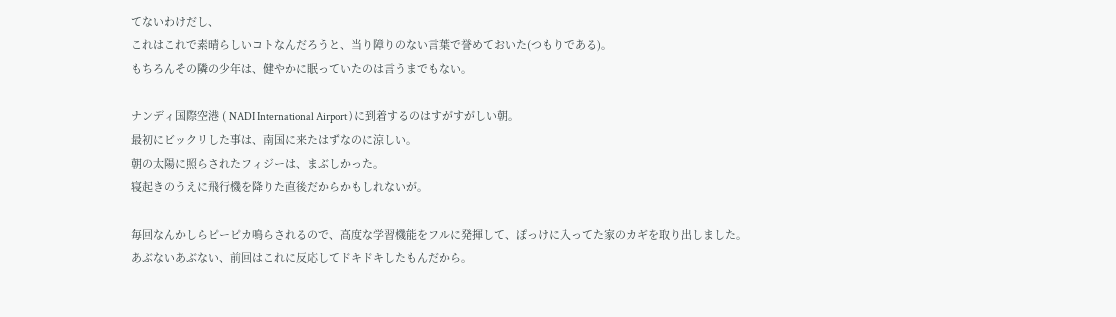てないわけだし、
これはこれで素晴らしいコトなんだろうと、当り障りのない言葉で誉めておいた(つもりである)。
もちろんその隣の少年は、健やかに眠っていたのは言うまでもない。

ナンディ国際空港 ( NADI International Airport ) に到着するのはすがすがしい朝。
最初にビックリした事は、南国に来たはずなのに涼しい。
朝の太陽に照らされたフィジーは、まぶしかった。
寝起きのうえに飛行機を降りた直後だからかもしれないが。

毎回なんかしらピーピカ鳴らされるので、高度な学習機能をフルに発揮して、ぽっけに入ってた家のカギを取り出しました。
あぶないあぶない、前回はこれに反応してドキドキしたもんだから。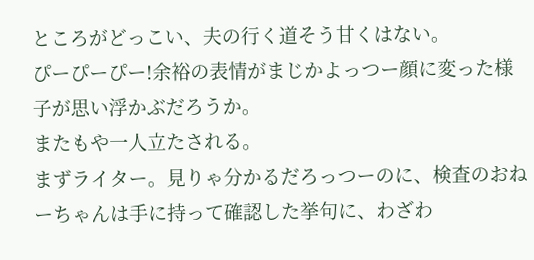ところがどっこい、夫の行く道そう甘くはない。
ぴーぴーぴー!余裕の表情がまじかよっつー顔に変った様子が思い浮かぶだろうか。
またもや一人立たされる。
まずライター。見りゃ分かるだろっつーのに、検査のおねーちゃんは手に持って確認した挙句に、わざわ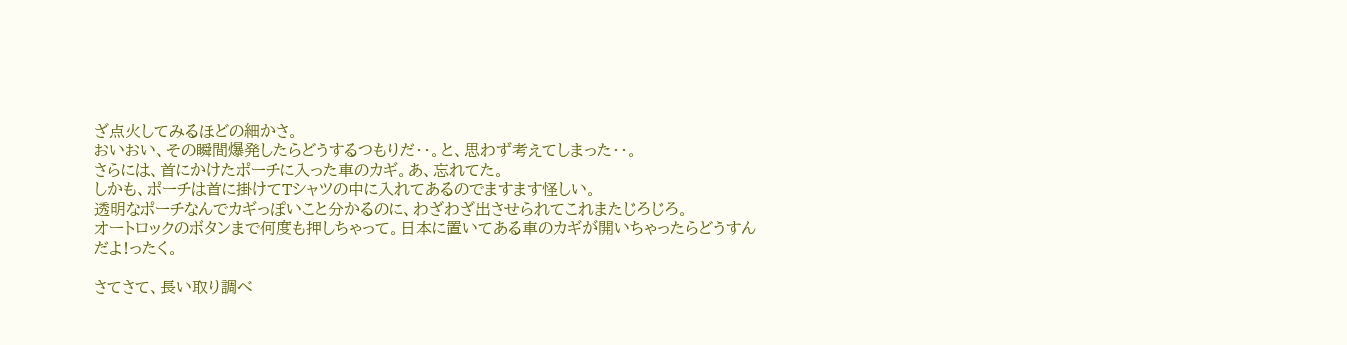ざ点火してみるほどの細かさ。
おいおい、その瞬間爆発したらどうするつもりだ・・。と、思わず考えてしまった・・。
さらには、首にかけたポーチに入った車のカギ。あ、忘れてた。
しかも、ポーチは首に掛けてTシャツの中に入れてあるのでますます怪しい。
透明なポーチなんでカギっぽいこと分かるのに、わざわざ出させられてこれまたじろじろ。
オートロックのボタンまで何度も押しちゃって。日本に置いてある車のカギが開いちゃったらどうすんだよ!ったく。

さてさて、長い取り調べ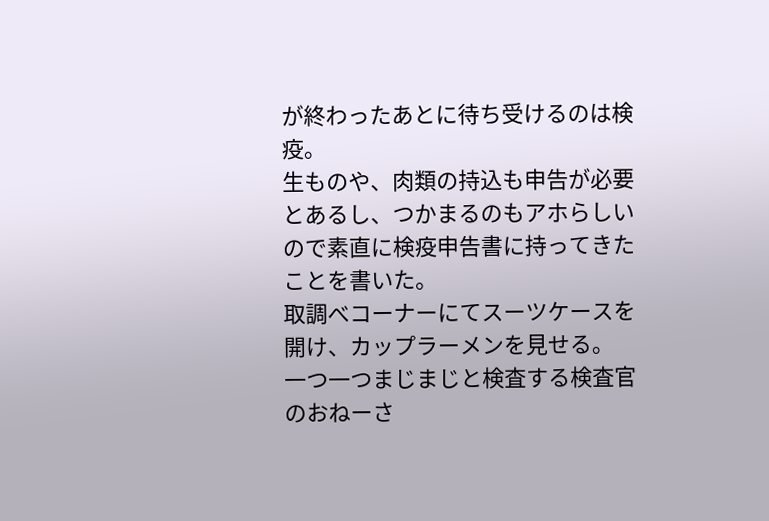が終わったあとに待ち受けるのは検疫。
生ものや、肉類の持込も申告が必要とあるし、つかまるのもアホらしいので素直に検疫申告書に持ってきたことを書いた。
取調べコーナーにてスーツケースを開け、カップラーメンを見せる。
一つ一つまじまじと検査する検査官のおねーさ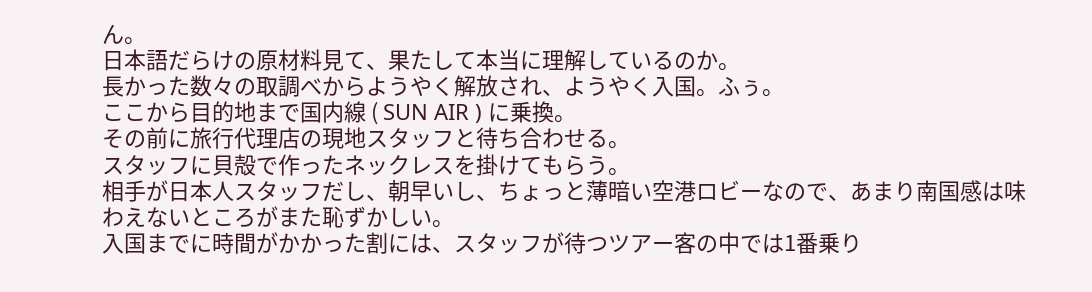ん。
日本語だらけの原材料見て、果たして本当に理解しているのか。
長かった数々の取調べからようやく解放され、ようやく入国。ふぅ。
ここから目的地まで国内線 ( SUN AIR ) に乗換。
その前に旅行代理店の現地スタッフと待ち合わせる。
スタッフに貝殻で作ったネックレスを掛けてもらう。
相手が日本人スタッフだし、朝早いし、ちょっと薄暗い空港ロビーなので、あまり南国感は味わえないところがまた恥ずかしい。
入国までに時間がかかった割には、スタッフが待つツアー客の中では1番乗り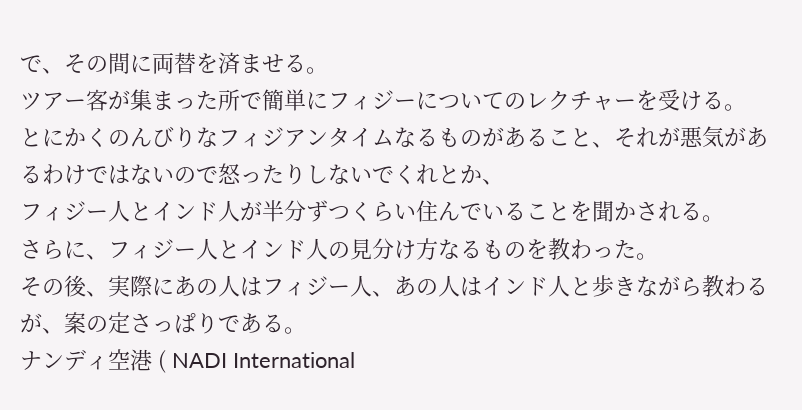で、その間に両替を済ませる。
ツアー客が集まった所で簡単にフィジーについてのレクチャーを受ける。
とにかくのんびりなフィジアンタイムなるものがあること、それが悪気があるわけではないので怒ったりしないでくれとか、
フィジー人とインド人が半分ずつくらい住んでいることを聞かされる。
さらに、フィジー人とインド人の見分け方なるものを教わった。
その後、実際にあの人はフィジー人、あの人はインド人と歩きながら教わるが、案の定さっぱりである。
ナンディ空港 ( NADI International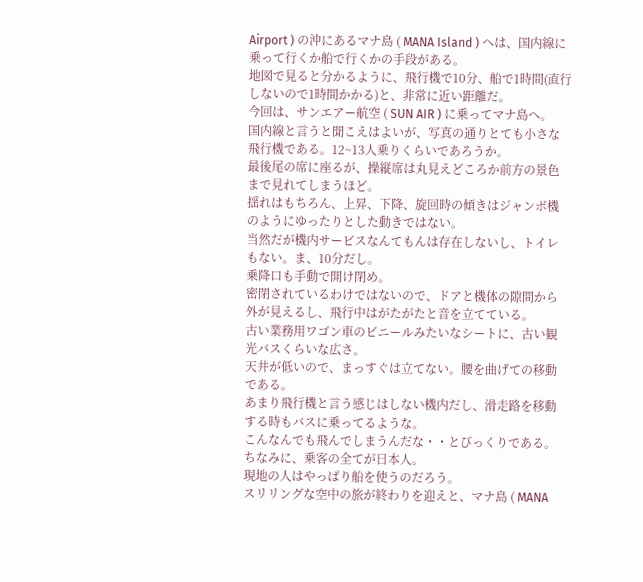Airport ) の沖にあるマナ島 ( MANA Island ) へは、国内線に乗って行くか船で行くかの手段がある。
地図で見ると分かるように、飛行機で10分、船で1時間(直行しないので1時間かかる)と、非常に近い距離だ。
今回は、サンエアー航空 ( SUN AIR ) に乗ってマナ島へ。
国内線と言うと聞こえはよいが、写真の通りとても小さな飛行機である。12~13人乗りくらいであろうか。
最後尾の席に座るが、操縦席は丸見えどころか前方の景色まで見れてしまうほど。
揺れはもちろん、上昇、下降、旋回時の傾きはジャンボ機のようにゆったりとした動きではない。
当然だが機内サービスなんてもんは存在しないし、トイレもない。ま、10分だし。
乗降口も手動で開け閉め。
密閉されているわけではないので、ドアと機体の隙間から外が見えるし、飛行中はがたがたと音を立てている。
古い業務用ワゴン車のビニールみたいなシートに、古い観光バスくらいな広さ。
天井が低いので、まっすぐは立てない。腰を曲げての移動である。
あまり飛行機と言う感じはしない機内だし、滑走路を移動する時もバスに乗ってるような。
こんなんでも飛んでしまうんだな・・とびっくりである。ちなみに、乗客の全てが日本人。
現地の人はやっぱり船を使うのだろう。
スリリングな空中の旅が終わりを迎えと、マナ島 ( MANA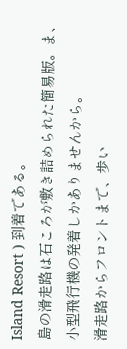Island Resort ) 到着である。
島の滑走路は石ころが敷き詰められた簡易版。ま、小型飛行機の発着しかありませんから。
滑走路からフロントまで、歩い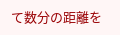て数分の距離を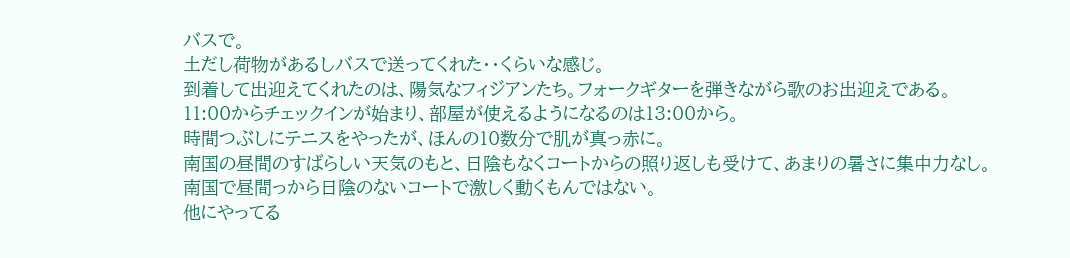バスで。
土だし荷物があるしバスで送ってくれた・・くらいな感じ。
到着して出迎えてくれたのは、陽気なフィジアンたち。フォークギターを弾きながら歌のお出迎えである。
11:00からチェックインが始まり、部屋が使えるようになるのは13:00から。
時間つぶしにテニスをやったが、ほんの10数分で肌が真っ赤に。
南国の昼間のすばらしい天気のもと、日陰もなくコートからの照り返しも受けて、あまりの暑さに集中力なし。
南国で昼間っから日陰のないコートで激しく動くもんではない。
他にやってる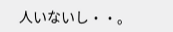人いないし・・。